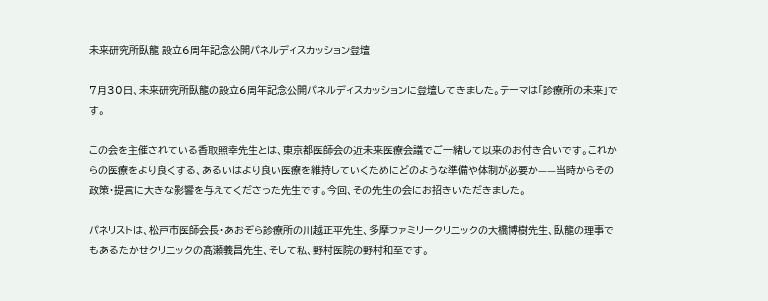未来研究所臥龍 設立6周年記念公開パネルディスカッション登壇

7月30日、未来研究所臥龍の設立6周年記念公開パネルディスカッションに登壇してきました。テーマは「診療所の未来」です。

この会を主催されている香取照幸先生とは、東京都医師会の近未来医療会議でご一緒して以来のお付き合いです。これからの医療をより良くする、あるいはより良い医療を維持していくためにどのような準備や体制が必要か——当時からその政策・提言に大きな影響を与えてくださった先生です。今回、その先生の会にお招きいただきました。

パネリストは、松戸市医師会長・あおぞら診療所の川越正平先生、多摩ファミリークリニックの大橋博樹先生、臥龍の理事でもあるたかせクリニックの髙瀬義昌先生、そして私、野村医院の野村和至です。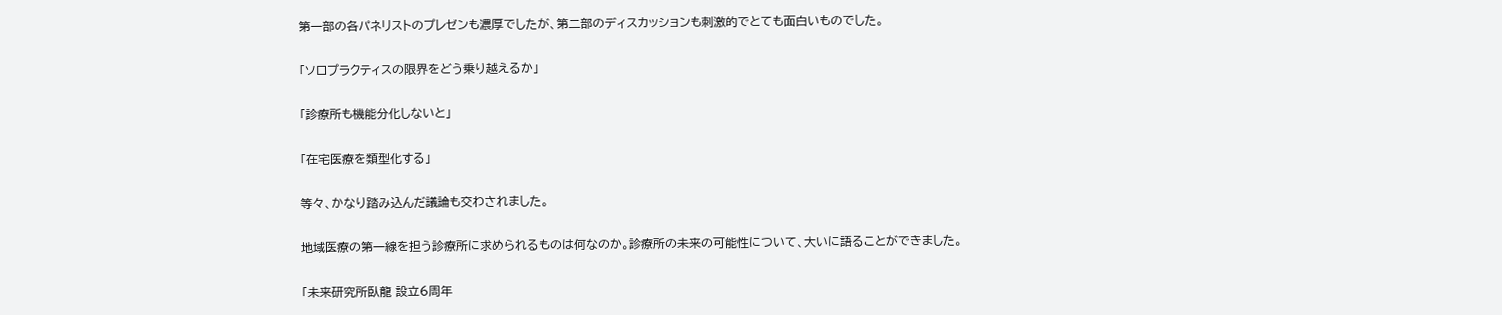第一部の各パネリストのプレゼンも濃厚でしたが、第二部のディスカッションも刺激的でとても面白いものでした。

「ソロプラクティスの限界をどう乗り越えるか」

「診療所も機能分化しないと」

「在宅医療を類型化する」

等々、かなり踏み込んだ議論も交わされました。

地域医療の第一線を担う診療所に求められるものは何なのか。診療所の未来の可能性について、大いに語ることができました。

「未来研究所臥龍 設立6周年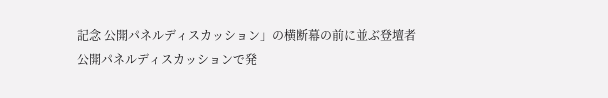記念 公開パネルディスカッション」の横断幕の前に並ぶ登壇者
公開パネルディスカッションで発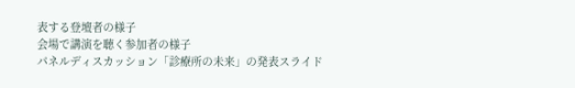表する登壇者の様子
会場で講演を聴く参加者の様子
パネルディスカッション「診療所の未来」の発表スライド